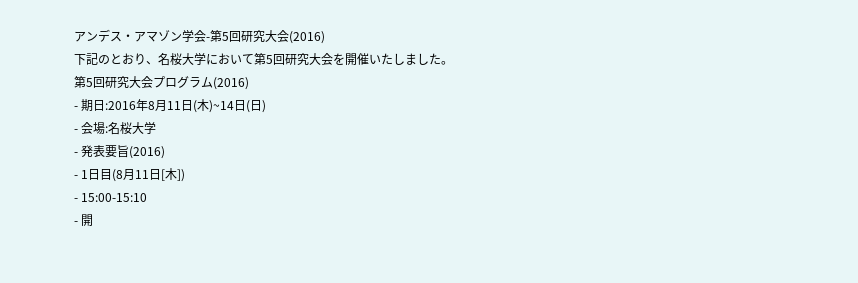アンデス・アマゾン学会-第5回研究大会(2016)
下記のとおり、名桜大学において第5回研究大会を開催いたしました。
第5回研究大会プログラム(2016)
- 期日:2016年8月11日(木)~14日(日)
- 会場:名桜大学
- 発表要旨(2016)
- 1日目(8月11日[木])
- 15:00-15:10
- 開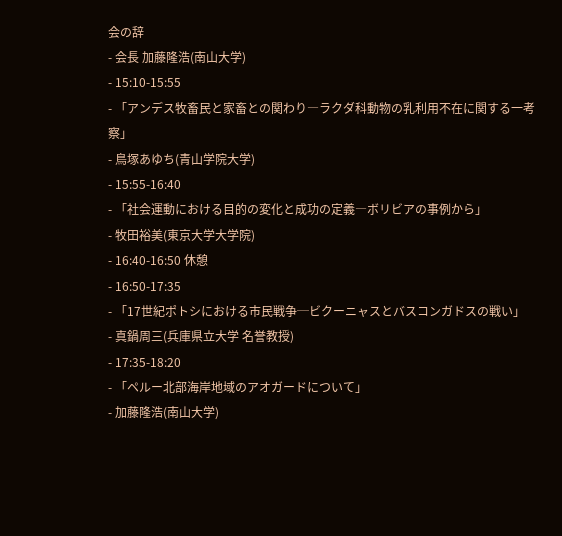会の辞
- 会長 加藤隆浩(南山大学)
- 15:10-15:55
- 「アンデス牧畜民と家畜との関わり―ラクダ科動物の乳利用不在に関する一考察」
- 鳥塚あゆち(青山学院大学)
- 15:55-16:40
- 「社会運動における目的の変化と成功の定義―ボリビアの事例から」
- 牧田裕美(東京大学大学院)
- 16:40-16:50 休憩
- 16:50-17:35
- 「17世紀ポトシにおける市民戦争─ビクーニャスとバスコンガドスの戦い」
- 真鍋周三(兵庫県立大学 名誉教授)
- 17:35-18:20
- 「ペルー北部海岸地域のアオガードについて」
- 加藤隆浩(南山大学)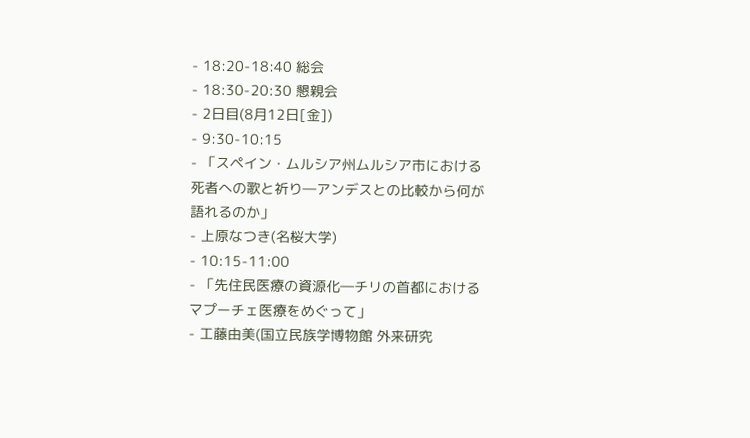- 18:20-18:40 総会
- 18:30-20:30 懇親会
- 2日目(8月12日[金])
- 9:30-10:15
- 「スペイン・ムルシア州ムルシア市における死者への歌と祈り―アンデスとの比較から何が語れるのか」
- 上原なつき(名桜大学)
- 10:15-11:00
- 「先住民医療の資源化―チリの首都におけるマプーチェ医療をめぐって」
- 工藤由美(国立民族学博物館 外来研究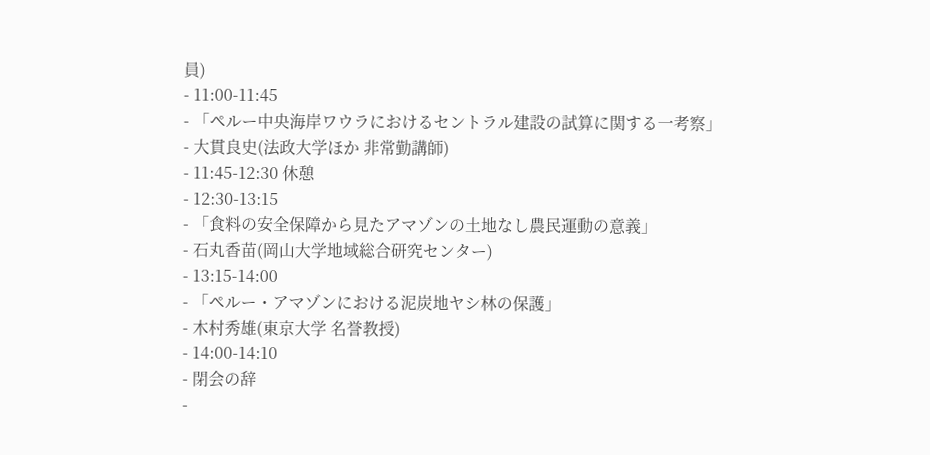員)
- 11:00-11:45
- 「ペルー中央海岸ワウラにおけるセントラル建設の試算に関する一考察」
- 大貫良史(法政大学ほか 非常勤講師)
- 11:45-12:30 休憩
- 12:30-13:15
- 「食料の安全保障から見たアマゾンの土地なし農民運動の意義」
- 石丸香苗(岡山大学地域総合研究センター)
- 13:15-14:00
- 「ペルー・アマゾンにおける泥炭地ヤシ林の保護」
- 木村秀雄(東京大学 名誉教授)
- 14:00-14:10
- 閉会の辞
-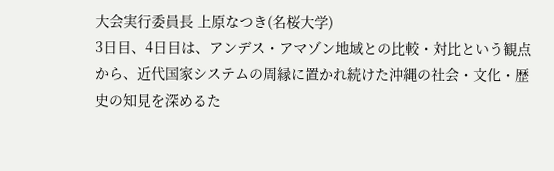大会実行委員長 上原なつき(名桜大学)
3日目、4日目は、アンデス・アマゾン地域との比較・対比という観点から、近代国家システムの周縁に置かれ続けた沖縄の社会・文化・歴史の知見を深めるた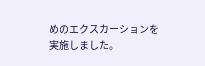めのエクスカーションを実施しました。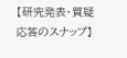【研究発表・質疑応答のスナップ】